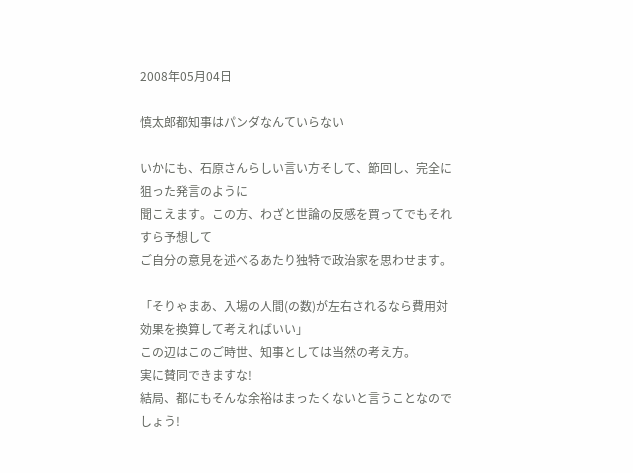2008年05月04日

慎太郎都知事はパンダなんていらない

いかにも、石原さんらしい言い方そして、節回し、完全に狙った発言のように
聞こえます。この方、わざと世論の反感を買ってでもそれすら予想して
ご自分の意見を述べるあたり独特で政治家を思わせます。

「そりゃまあ、入場の人間(の数)が左右されるなら費用対効果を換算して考えればいい」
この辺はこのご時世、知事としては当然の考え方。
実に賛同できますな!
結局、都にもそんな余裕はまったくないと言うことなのでしょう!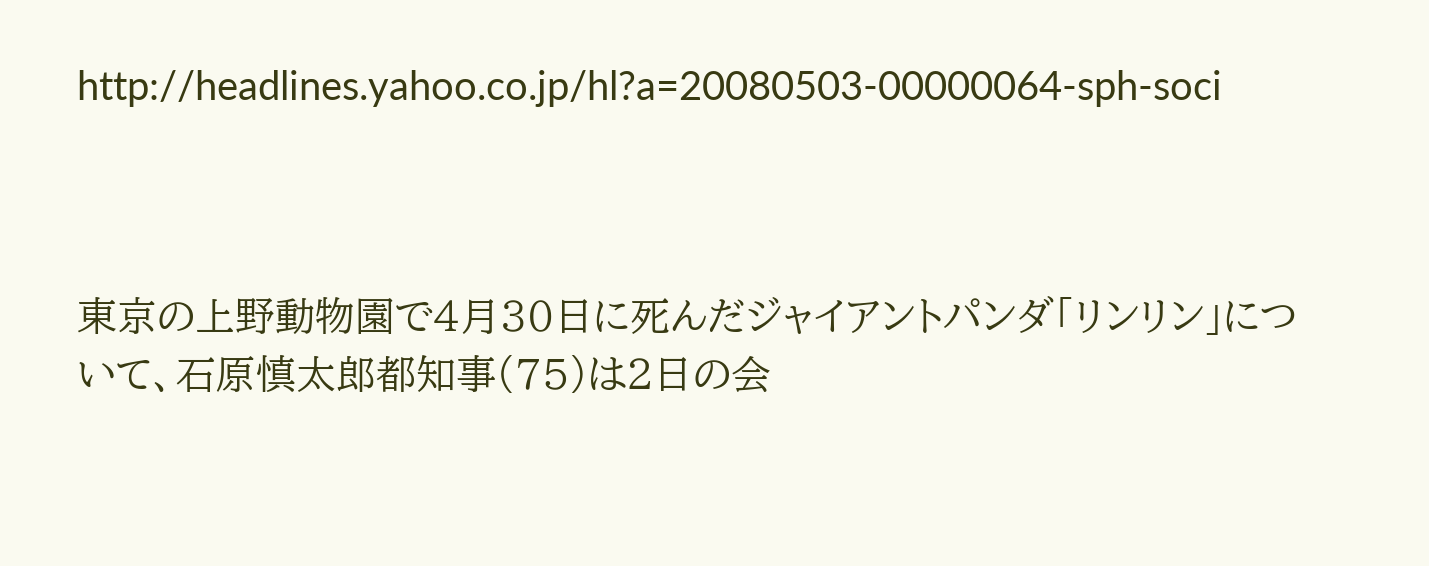http://headlines.yahoo.co.jp/hl?a=20080503-00000064-sph-soci



東京の上野動物園で4月30日に死んだジャイアントパンダ「リンリン」について、石原慎太郎都知事(75)は2日の会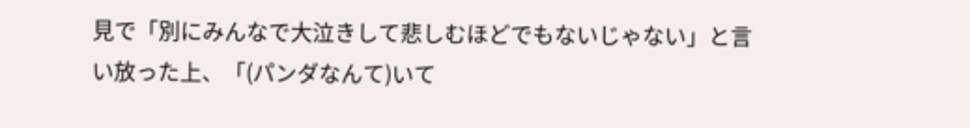見で「別にみんなで大泣きして悲しむほどでもないじゃない」と言い放った上、「(パンダなんて)いて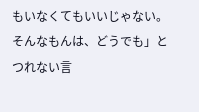もいなくてもいいじゃない。そんなもんは、どうでも」とつれない言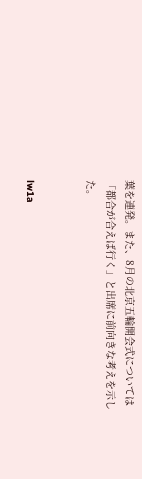葉を連発。また、8月の北京五輪開会式については
「都合が合えば行く」と出席に前向きな考えを示した。


lw1a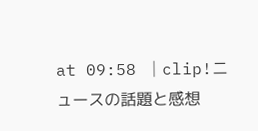at 09:58 │clip!ニュースの話題と感想